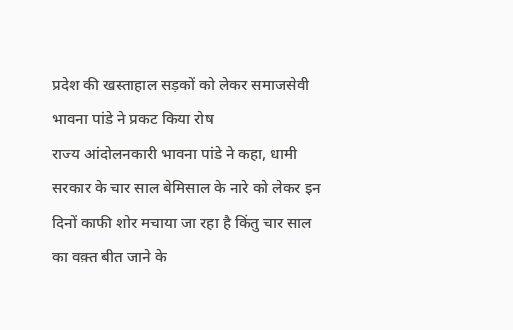प्रदेश की खस्ताहाल सड़कों को लेकर समाजसेवी भावना पांडे ने प्रकट किया रोष
राज्य आंदोलनकारी भावना पांडे ने कहा, धामी सरकार के चार साल बेमिसाल के नारे को लेकर इन दिनों काफी शोर मचाया जा रहा है किंतु चार साल का वक़्त बीत जाने के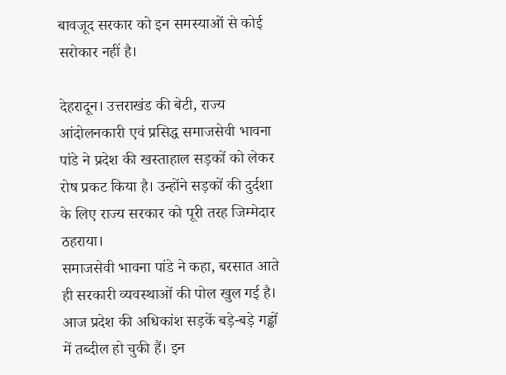बावजूद सरकार को इन समस्याओं से कोई सरोकार नहीं है।

देहरादून। उत्तराखंड की बेटी, राज्य आंदोलनकारी एवं प्रसिद्ध समाजसेवी भावना पांडे ने प्रदेश की खस्ताहाल सड़कों को लेकर रोष प्रकट किया है। उन्होंने सड़कों की दुर्दशा के लिए राज्य सरकार को पूरी तरह जिम्मेदार ठहराया।
समाजसेवी भावना पांडे ने कहा, बरसात आते ही सरकारी व्यवस्थाओं की पोल खुल गई है। आज प्रदेश की अधिकांश सड़कें बड़े-बड़े गड्ढों में तब्दील हो चुकी हैं। इन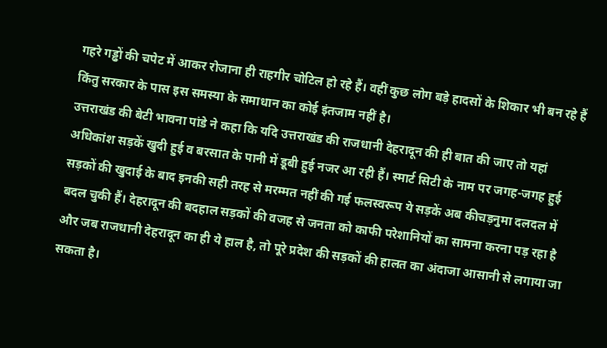गहरे गड्ढों की चपेट में आकर रोजाना ही राहगीर चोटिल हो रहे हैं। वहीं कुछ लोग बड़े हादसों के शिकार भी बन रहे हैं किंतु सरकार के पास इस समस्या के समाधान का कोई इंतजाम नहीं है।
उत्तराखंड की बेटी भावना पांडे ने कहा कि यदि उत्तराखंड की राजधानी देहरादून की ही बात की जाए तो यहां अधिकांश सड़कें खुदी हुई व बरसात के पानी में डूबी हुई नजर आ रही हैं। स्मार्ट सिटी के नाम पर जगह-जगह हुई सड़कों की खुदाई के बाद इनकी सही तरह से मरम्मत नहीं की गई फलस्वरूप ये सड़कें अब कीचड़नुमा दलदल में बदल चुकी हैं। देहरादून की बदहाल सड़कों की वजह से जनता को काफी परेशानियों का सामना करना पड़ रहा है और जब राजधानी देहरादून का ही ये हाल है, तो पूरे प्रदेश की सड़कों की हालत का अंदाजा आसानी से लगाया जा सकता है।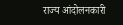राज्य आंदोलनकारी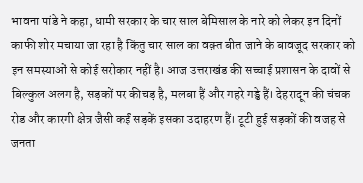भावना पांडे ने कहा, धामी सरकार के चार साल बेमिसाल के नारे को लेकर इन दिनों काफी शोर मचाया जा रहा है किंतु चार साल का वक़्त बीत जाने के बावजूद सरकार को इन समस्याओं से कोई सरोकार नहीं है। आज उत्तराखंड की सच्चाई प्रशासन के दावों से बिल्कुल अलग है, सड़कों पर कीचड़ है, मलबा हैं और गहरे गड्ढे हैं। देहरादून की चंचक रोड और कारगी क्षेत्र जैसी कईं सड़कें इसका उदाहरण हैं। टूटी हुई सड़कों की वजह से जनता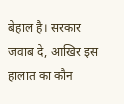बेहाल है। सरकार जवाब दे, आखिर इस हालात का कौन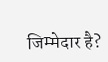जिम्मेदार है?